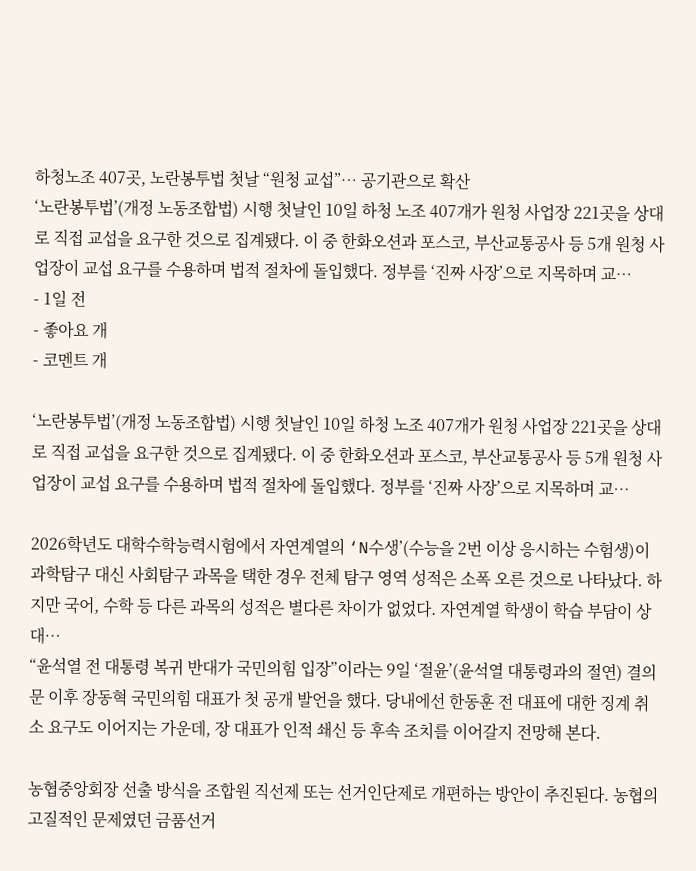하청노조 407곳, 노란봉투법 첫날 “원청 교섭”… 공기관으로 확산
‘노란봉투법’(개정 노동조합법) 시행 첫날인 10일 하청 노조 407개가 원청 사업장 221곳을 상대로 직접 교섭을 요구한 것으로 집계됐다. 이 중 한화오션과 포스코, 부산교통공사 등 5개 원청 사업장이 교섭 요구를 수용하며 법적 절차에 돌입했다. 정부를 ‘진짜 사장’으로 지목하며 교…
- 1일 전
- 좋아요 개
- 코멘트 개

‘노란봉투법’(개정 노동조합법) 시행 첫날인 10일 하청 노조 407개가 원청 사업장 221곳을 상대로 직접 교섭을 요구한 것으로 집계됐다. 이 중 한화오션과 포스코, 부산교통공사 등 5개 원청 사업장이 교섭 요구를 수용하며 법적 절차에 돌입했다. 정부를 ‘진짜 사장’으로 지목하며 교…

2026학년도 대학수학능력시험에서 자연계열의 ‘N수생’(수능을 2번 이상 응시하는 수험생)이 과학탐구 대신 사회탐구 과목을 택한 경우 전체 탐구 영역 성적은 소폭 오른 것으로 나타났다. 하지만 국어, 수학 등 다른 과목의 성적은 별다른 차이가 없었다. 자연계열 학생이 학습 부담이 상대…
“윤석열 전 대통령 복귀 반대가 국민의힘 입장”이라는 9일 ‘절윤’(윤석열 대통령과의 절연) 결의문 이후 장동혁 국민의힘 대표가 첫 공개 발언을 했다. 당내에선 한동훈 전 대표에 대한 징계 취소 요구도 이어지는 가운데, 장 대표가 인적 쇄신 등 후속 조치를 이어갈지 전망해 본다.

농협중앙회장 선출 방식을 조합원 직선제 또는 선거인단제로 개편하는 방안이 추진된다. 농협의 고질적인 문제였던 금품선거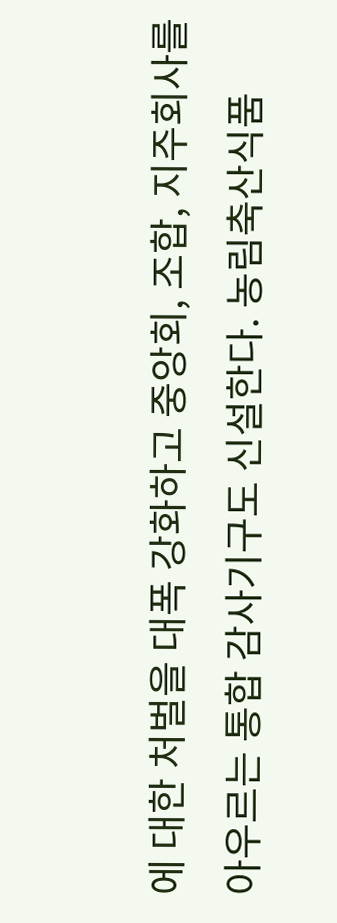에 대한 처벌을 대폭 강화하고 중앙회, 조합, 지주회사를 아우르는 통합 감사기구도 신설한다. 농림축산식품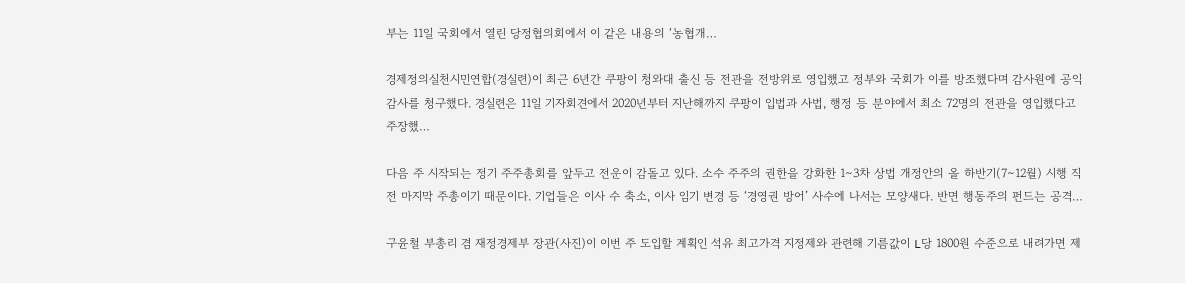부는 11일 국회에서 열린 당정협의회에서 이 같은 내용의 ‘농협개…

경제정의실천시민연합(경실련)이 최근 6년간 쿠팡이 청와대 출신 등 전관을 전방위로 영입했고 정부와 국회가 이를 방조했다며 감사원에 공익감사를 청구했다. 경실련은 11일 기자회견에서 2020년부터 지난해까지 쿠팡이 입법과 사법, 행정 등 분야에서 최소 72명의 전관을 영입했다고 주장했…

다음 주 시작되는 정기 주주총회를 앞두고 전운이 감돌고 있다. 소수 주주의 권한을 강화한 1∼3차 상법 개정안의 올 하반기(7∼12월) 시행 직전 마지막 주총이기 때문이다. 기업들은 이사 수 축소, 이사 임기 변경 등 ‘경영권 방어’ 사수에 나서는 모양새다. 반면 행동주의 펀드는 공격…

구윤철 부총리 겸 재정경제부 장관(사진)이 이번 주 도입할 계획인 석유 최고가격 지정제와 관련해 기름값이 L당 1800원 수준으로 내려가면 제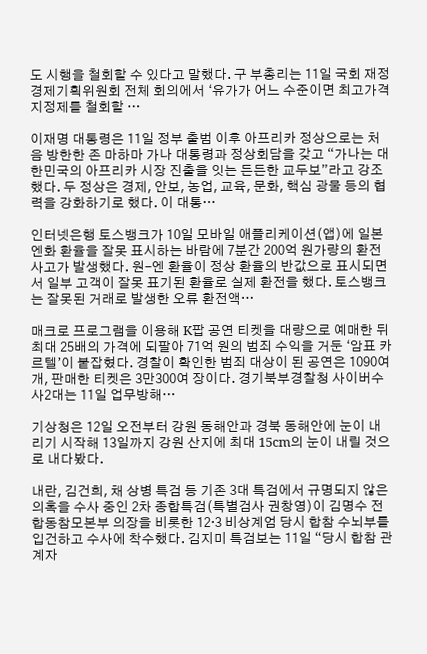도 시행을 철회할 수 있다고 말했다. 구 부총리는 11일 국회 재정경제기획위원회 전체 회의에서 ‘유가가 어느 수준이면 최고가격 지정제를 철회할 …

이재명 대통령은 11일 정부 출범 이후 아프리카 정상으로는 처음 방한한 존 마하마 가나 대통령과 정상회담을 갖고 “가나는 대한민국의 아프리카 시장 진출을 잇는 든든한 교두보”라고 강조했다. 두 정상은 경제, 안보, 농업, 교육, 문화, 핵심 광물 등의 협력을 강화하기로 했다. 이 대통…

인터넷은행 토스뱅크가 10일 모바일 애플리케이션(앱)에 일본 엔화 환율을 잘못 표시하는 바람에 7분간 200억 원가량의 환전 사고가 발생했다. 원-엔 환율이 정상 환율의 반값으로 표시되면서 일부 고객이 잘못 표기된 환율로 실제 환전을 했다. 토스뱅크는 잘못된 거래로 발생한 오류 환전액…

매크로 프로그램을 이용해 K팝 공연 티켓을 대량으로 예매한 뒤 최대 25배의 가격에 되팔아 71억 원의 범죄 수익을 거둔 ‘암표 카르텔’이 붙잡혔다. 경찰이 확인한 범죄 대상이 된 공연은 1090여 개, 판매한 티켓은 3만300여 장이다. 경기북부경찰청 사이버수사2대는 11일 업무방해…

기상청은 12일 오전부터 강원 동해안과 경북 동해안에 눈이 내리기 시작해 13일까지 강원 산지에 최대 15cm의 눈이 내릴 것으로 내다봤다.

내란, 김건희, 채 상병 특검 등 기존 3대 특검에서 규명되지 않은 의혹을 수사 중인 2차 종합특검(특별검사 권창영)이 김명수 전 합동참모본부 의장을 비롯한 12·3 비상계엄 당시 합참 수뇌부를 입건하고 수사에 착수했다. 김지미 특검보는 11일 “당시 합참 관계자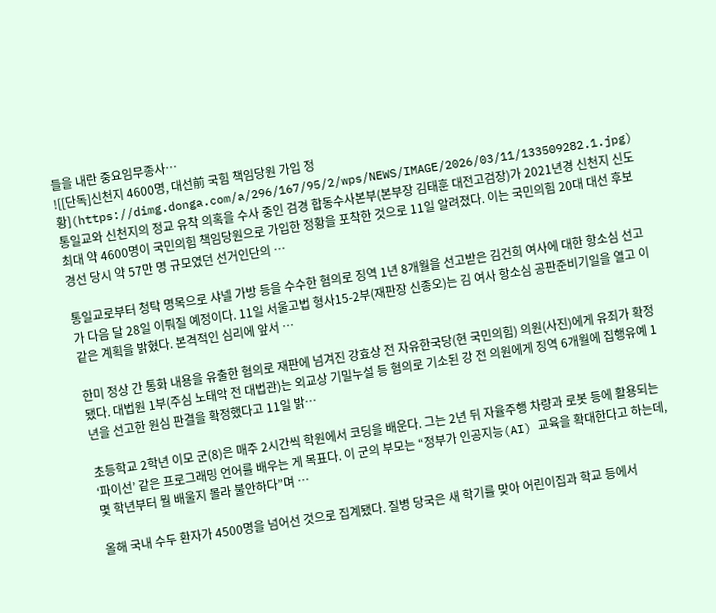들을 내란 중요임무종사…
![[단독]신천지 4600명, 대선前 국힘 책임당원 가입 정황](https://dimg.donga.com/a/296/167/95/2/wps/NEWS/IMAGE/2026/03/11/133509282.1.jpg)
통일교와 신천지의 정교 유착 의혹을 수사 중인 검경 합동수사본부(본부장 김태훈 대전고검장)가 2021년경 신천지 신도 최대 약 4600명이 국민의힘 책임당원으로 가입한 정황을 포착한 것으로 11일 알려졌다. 이는 국민의힘 20대 대선 후보 경선 당시 약 57만 명 규모였던 선거인단의 …

통일교로부터 청탁 명목으로 샤넬 가방 등을 수수한 혐의로 징역 1년 8개월을 선고받은 김건희 여사에 대한 항소심 선고가 다음 달 28일 이뤄질 예정이다. 11일 서울고법 형사15-2부(재판장 신종오)는 김 여사 항소심 공판준비기일을 열고 이 같은 계획을 밝혔다. 본격적인 심리에 앞서 …

한미 정상 간 통화 내용을 유출한 혐의로 재판에 넘겨진 강효상 전 자유한국당(현 국민의힘) 의원(사진)에게 유죄가 확정됐다. 대법원 1부(주심 노태악 전 대법관)는 외교상 기밀누설 등 혐의로 기소된 강 전 의원에게 징역 6개월에 집행유예 1년을 선고한 원심 판결을 확정했다고 11일 밝…

초등학교 2학년 이모 군(8)은 매주 2시간씩 학원에서 코딩을 배운다. 그는 2년 뒤 자율주행 차량과 로봇 등에 활용되는 ‘파이선’ 같은 프로그래밍 언어를 배우는 게 목표다. 이 군의 부모는 “정부가 인공지능(AI) 교육을 확대한다고 하는데, 몇 학년부터 뭘 배울지 몰라 불안하다”며 …

올해 국내 수두 환자가 4500명을 넘어선 것으로 집계됐다. 질병 당국은 새 학기를 맞아 어린이집과 학교 등에서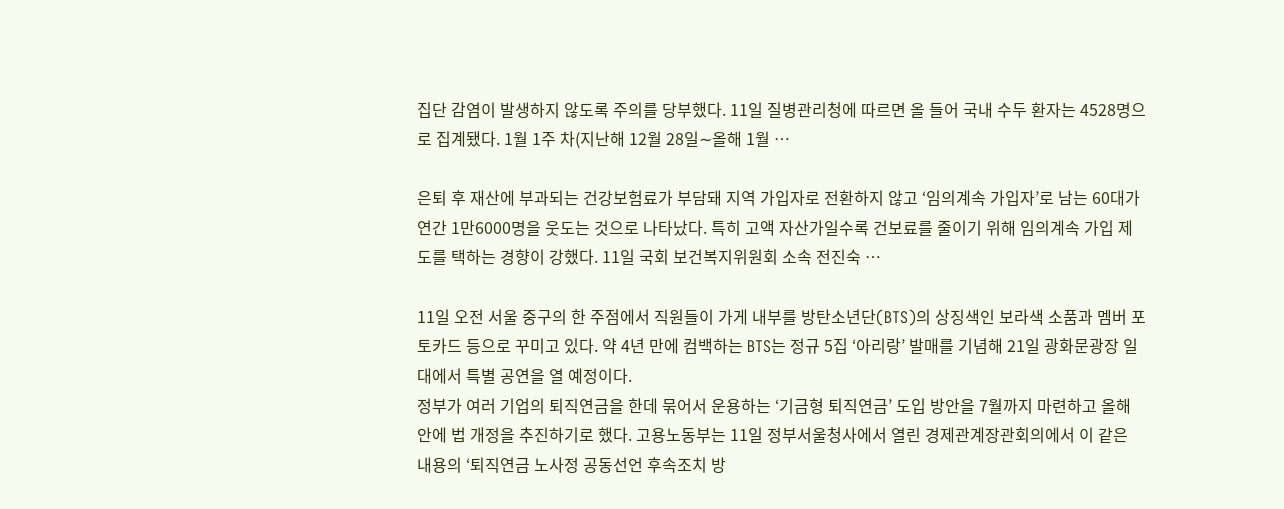집단 감염이 발생하지 않도록 주의를 당부했다. 11일 질병관리청에 따르면 올 들어 국내 수두 환자는 4528명으로 집계됐다. 1월 1주 차(지난해 12월 28일∼올해 1월 …

은퇴 후 재산에 부과되는 건강보험료가 부담돼 지역 가입자로 전환하지 않고 ‘임의계속 가입자’로 남는 60대가 연간 1만6000명을 웃도는 것으로 나타났다. 특히 고액 자산가일수록 건보료를 줄이기 위해 임의계속 가입 제도를 택하는 경향이 강했다. 11일 국회 보건복지위원회 소속 전진숙 …

11일 오전 서울 중구의 한 주점에서 직원들이 가게 내부를 방탄소년단(BTS)의 상징색인 보라색 소품과 멤버 포토카드 등으로 꾸미고 있다. 약 4년 만에 컴백하는 BTS는 정규 5집 ‘아리랑’ 발매를 기념해 21일 광화문광장 일대에서 특별 공연을 열 예정이다.
정부가 여러 기업의 퇴직연금을 한데 묶어서 운용하는 ‘기금형 퇴직연금’ 도입 방안을 7월까지 마련하고 올해 안에 법 개정을 추진하기로 했다. 고용노동부는 11일 정부서울청사에서 열린 경제관계장관회의에서 이 같은 내용의 ‘퇴직연금 노사정 공동선언 후속조치 방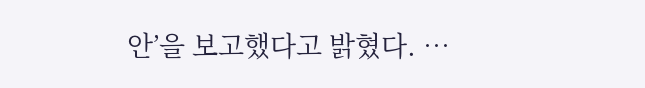안’을 보고했다고 밝혔다. …